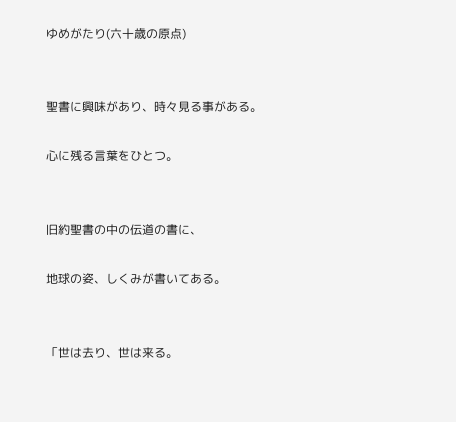ゆめがたり(六十歳の原点)


聖書に興味があり、時々見る事がある。

心に残る言葉をひとつ。


旧約聖書の中の伝道の書に、

地球の姿、しくみが書いてある。


「世は去り、世は来る。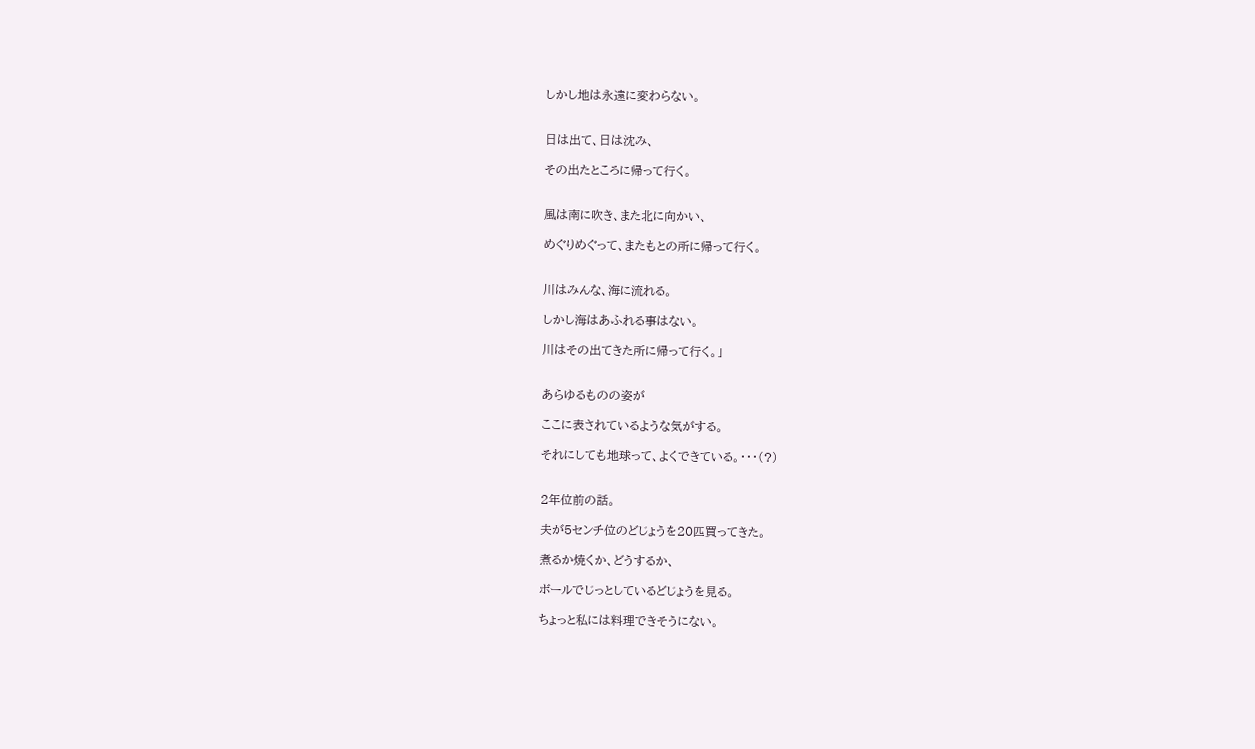しかし地は永遠に変わらない。


日は出て、日は沈み、

その出たところに帰って行く。


風は南に吹き、また北に向かい、

めぐりめぐって、またもとの所に帰って行く。


川はみんな、海に流れる。

しかし海はあふれる事はない。

川はその出てきた所に帰って行く。」


あらゆるものの姿が

ここに表されているような気がする。

それにしても地球って、よくできている。・・・(?)


2年位前の話。

夫が5センチ位のどじょうを20匹買ってきた。

煮るか焼くか、どうするか、

ボールでじっとしているどじょうを見る。

ちょっと私には料理できそうにない。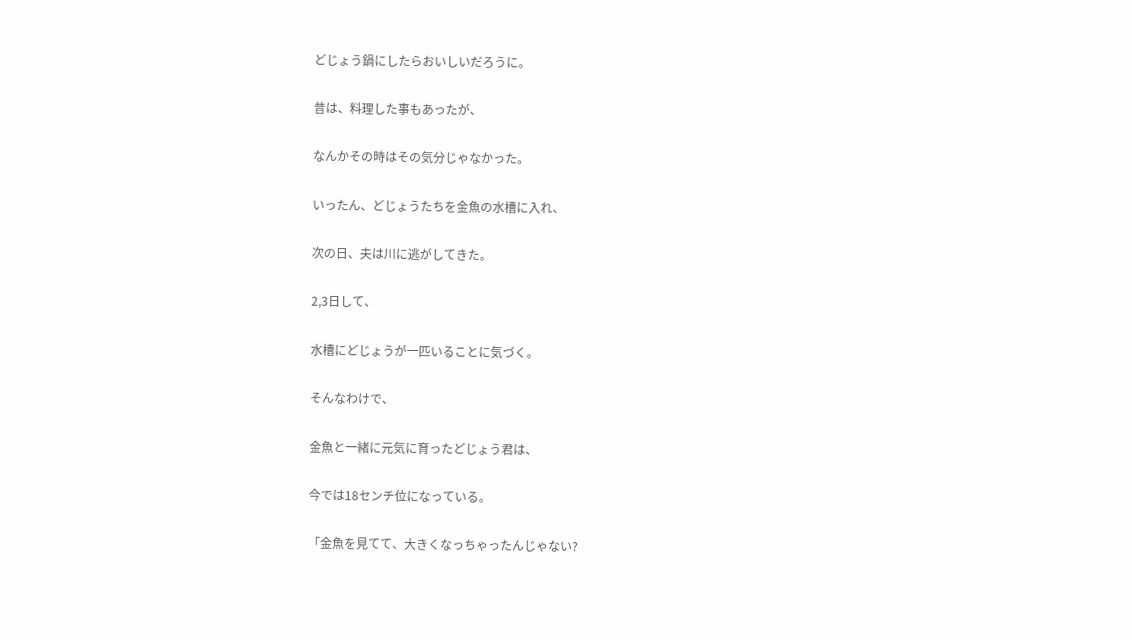どじょう鍋にしたらおいしいだろうに。

昔は、料理した事もあったが、

なんかその時はその気分じゃなかった。

いったん、どじょうたちを金魚の水槽に入れ、

次の日、夫は川に逃がしてきた。

2,3日して、

水槽にどじょうが一匹いることに気づく。

そんなわけで、

金魚と一緒に元気に育ったどじょう君は、

今では18センチ位になっている。

「金魚を見てて、大きくなっちゃったんじゃない?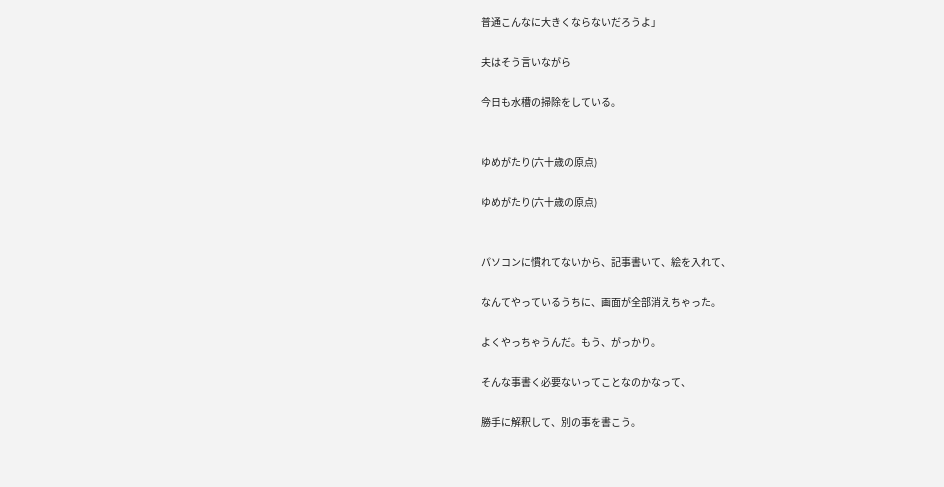普通こんなに大きくならないだろうよ」

夫はそう言いながら

今日も水槽の掃除をしている。


ゆめがたり(六十歳の原点)

ゆめがたり(六十歳の原点)


パソコンに慣れてないから、記事書いて、絵を入れて、

なんてやっているうちに、画面が全部消えちゃった。

よくやっちゃうんだ。もう、がっかり。

そんな事書く必要ないってことなのかなって、

勝手に解釈して、別の事を書こう。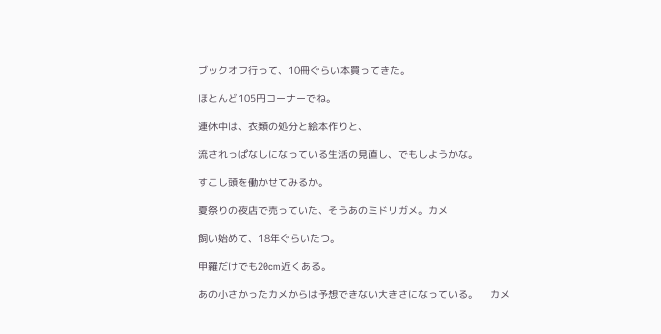ブックオフ行って、10冊ぐらい本買ってきた。

ほとんど105円コーナーでね。

連休中は、衣類の処分と絵本作りと、

流されっぱなしになっている生活の見直し、でもしようかな。

すこし頭を働かせてみるか。

夏祭りの夜店で売っていた、そうあのミドリガメ。カメ

飼い始めて、18年ぐらいたつ。

甲羅だけでも20cm近くある。

あの小さかったカメからは予想できない大きさになっている。    カメ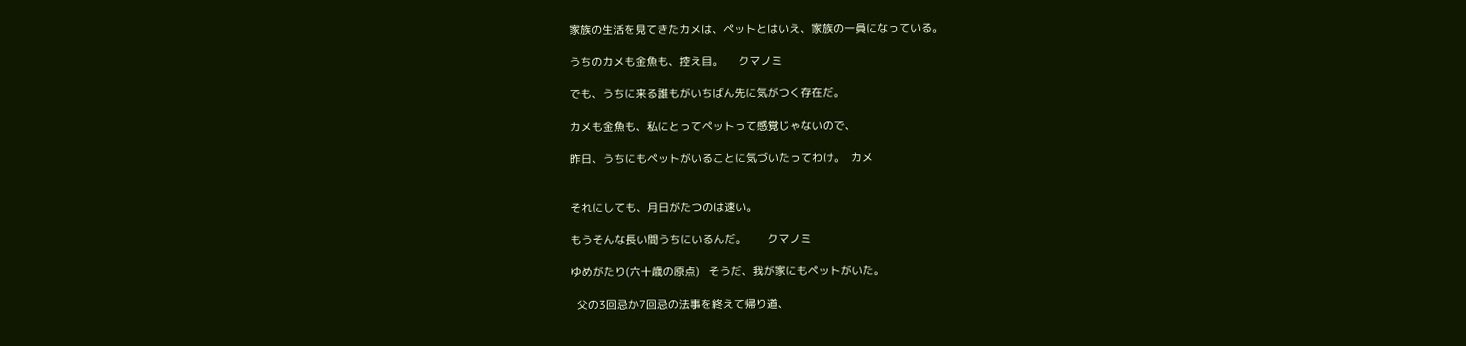家族の生活を見てきたカメは、ペットとはいえ、家族の一員になっている。

うちのカメも金魚も、控え目。     クマノミ

でも、うちに来る誰もがいちばん先に気がつく存在だ。

カメも金魚も、私にとってペットって感覚じゃないので、

昨日、うちにもペットがいることに気づいたってわけ。  カメ


それにしても、月日がたつのは速い。

もうそんな長い間うちにいるんだ。       クマノミ

ゆめがたり(六十歳の原点)   そうだ、我が家にもペットがいた。

  父の3回忌か7回忌の法事を終えて帰り道、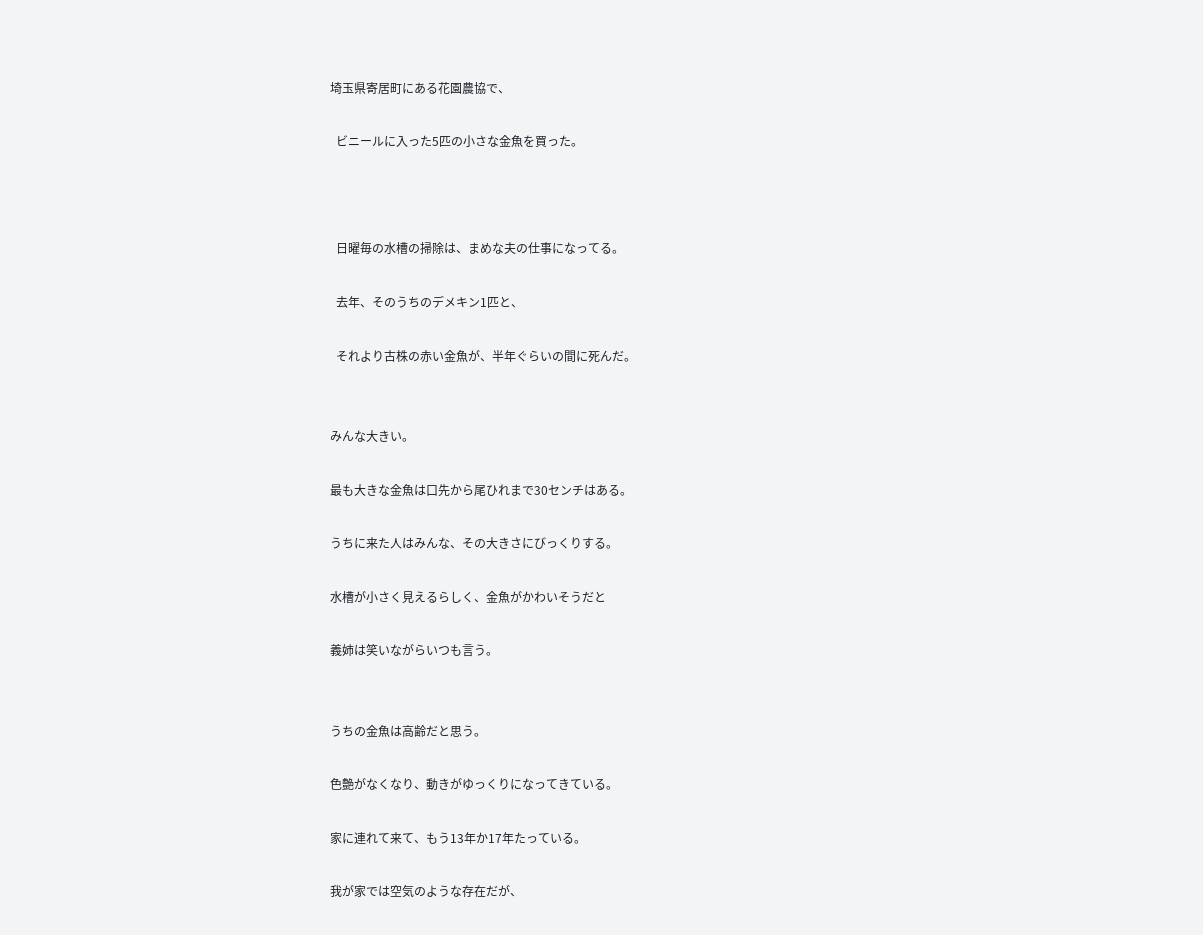埼玉県寄居町にある花園農協で、

  ビニールに入った5匹の小さな金魚を買った。



  日曜毎の水槽の掃除は、まめな夫の仕事になってる。

  去年、そのうちのデメキン1匹と、

  それより古株の赤い金魚が、半年ぐらいの間に死んだ。


みんな大きい。

最も大きな金魚は口先から尾ひれまで30センチはある。

うちに来た人はみんな、その大きさにびっくりする。

水槽が小さく見えるらしく、金魚がかわいそうだと

義姉は笑いながらいつも言う。


うちの金魚は高齢だと思う。

色艶がなくなり、動きがゆっくりになってきている。

家に連れて来て、もう13年か17年たっている。

我が家では空気のような存在だが、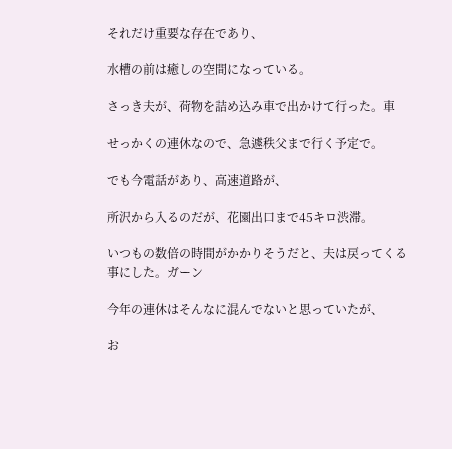それだけ重要な存在であり、

水槽の前は癒しの空間になっている。

さっき夫が、荷物を詰め込み車で出かけて行った。車

せっかくの連休なので、急遽秩父まで行く予定で。

でも今電話があり、高速道路が、

所沢から入るのだが、花園出口まで45キロ渋滞。

いつもの数倍の時間がかかりそうだと、夫は戻ってくる事にした。ガーン

今年の連休はそんなに混んでないと思っていたが、

お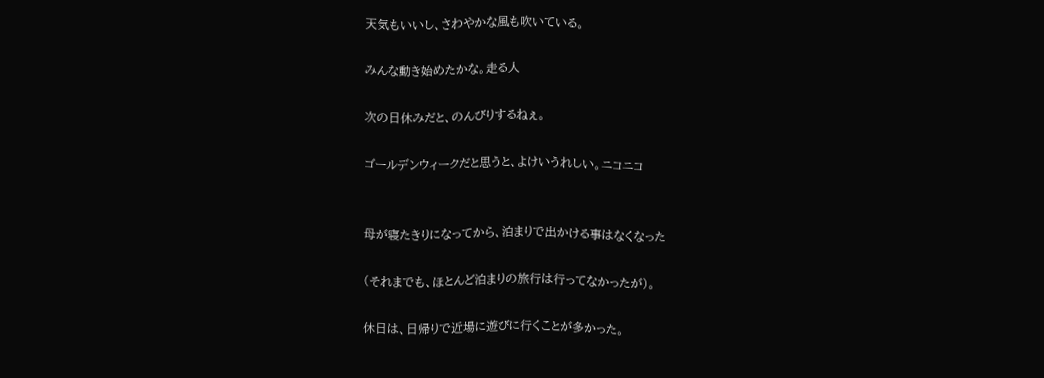天気もいいし、さわやかな風も吹いている。

みんな動き始めたかな。走る人

次の日休みだと、のんびりするねぇ。

ゴールデンウィークだと思うと、よけいうれしい。ニコニコ


母が寝たきりになってから、泊まりで出かける事はなくなった

(それまでも、ほとんど泊まりの旅行は行ってなかったが)。

休日は、日帰りで近場に遊びに行くことが多かった。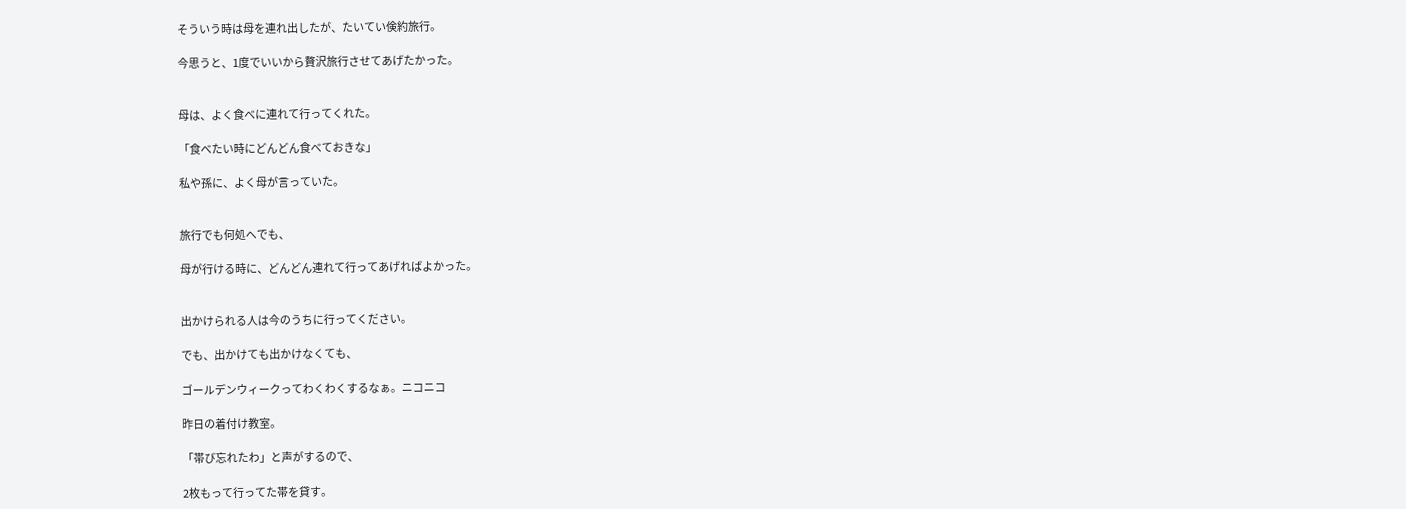そういう時は母を連れ出したが、たいてい倹約旅行。

今思うと、1度でいいから贅沢旅行させてあげたかった。


母は、よく食べに連れて行ってくれた。

「食べたい時にどんどん食べておきな」

私や孫に、よく母が言っていた。


旅行でも何処へでも、

母が行ける時に、どんどん連れて行ってあげればよかった。


出かけられる人は今のうちに行ってください。

でも、出かけても出かけなくても、

ゴールデンウィークってわくわくするなぁ。ニコニコ

昨日の着付け教室。

「帯び忘れたわ」と声がするので、

2枚もって行ってた帯を貸す。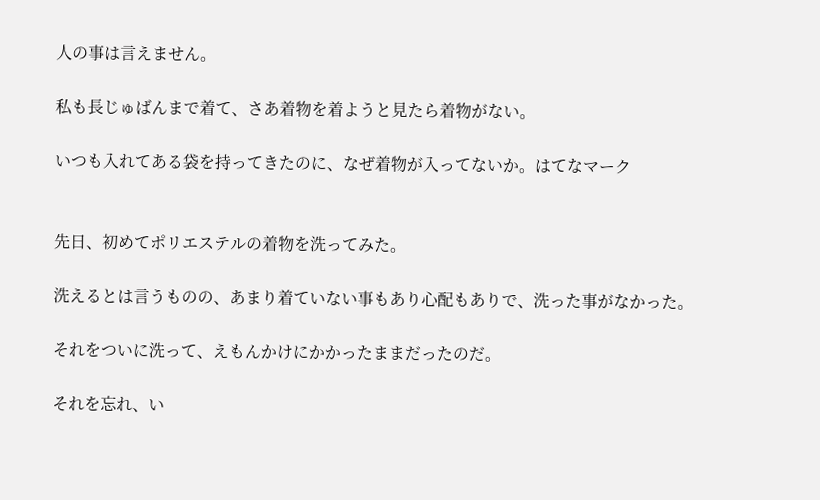人の事は言えません。

私も長じゅばんまで着て、さあ着物を着ようと見たら着物がない。

いつも入れてある袋を持ってきたのに、なぜ着物が入ってないか。はてなマーク


先日、初めてポリエステルの着物を洗ってみた。

洗えるとは言うものの、あまり着ていない事もあり心配もありで、洗った事がなかった。

それをついに洗って、えもんかけにかかったままだったのだ。

それを忘れ、い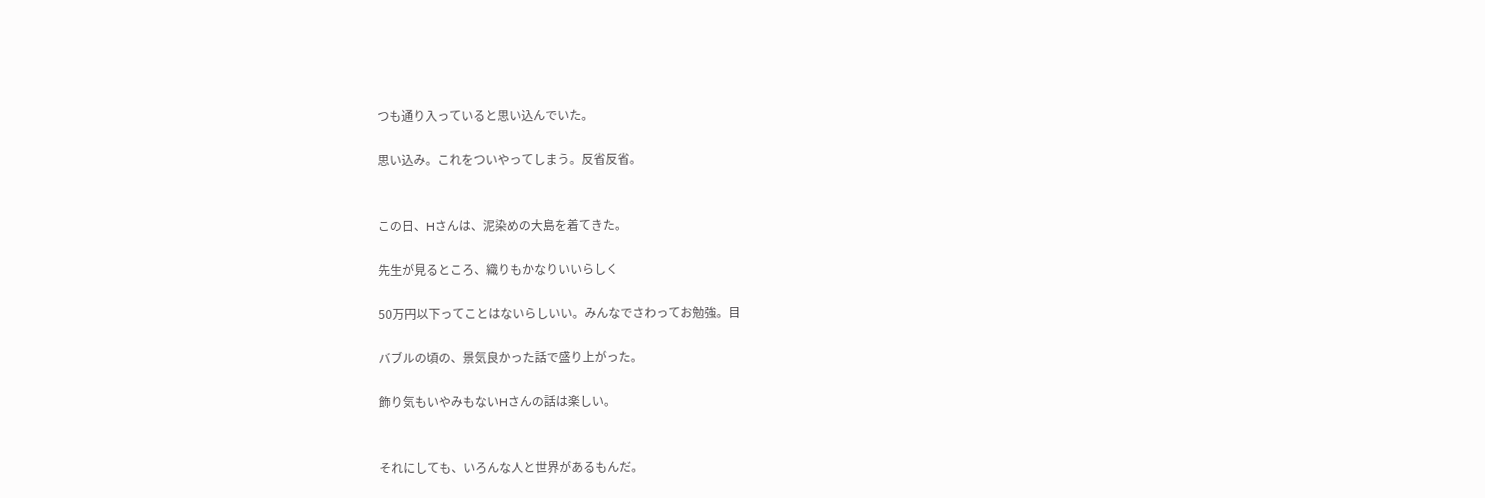つも通り入っていると思い込んでいた。

思い込み。これをついやってしまう。反省反省。


この日、Hさんは、泥染めの大島を着てきた。

先生が見るところ、織りもかなりいいらしく

50万円以下ってことはないらしいい。みんなでさわってお勉強。目

バブルの頃の、景気良かった話で盛り上がった。

飾り気もいやみもないHさんの話は楽しい。


それにしても、いろんな人と世界があるもんだ。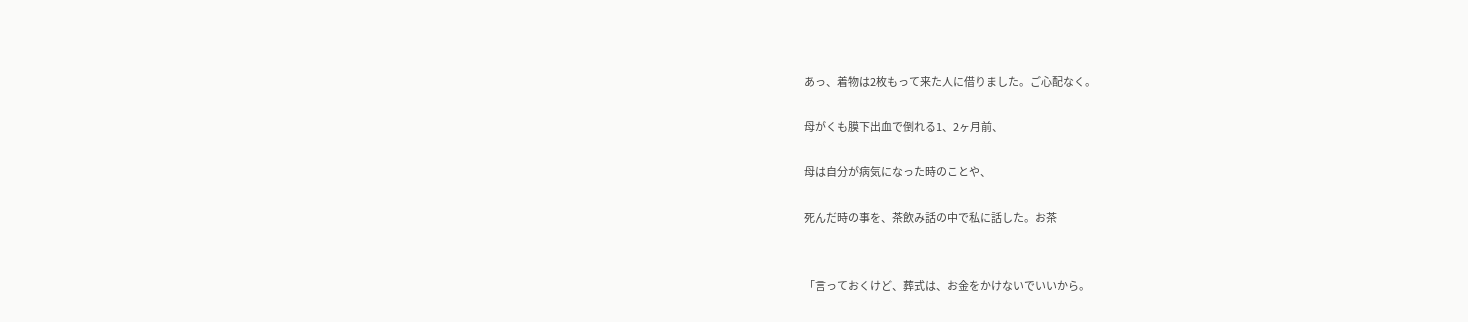あっ、着物は2枚もって来た人に借りました。ご心配なく。

母がくも膜下出血で倒れる1、2ヶ月前、

母は自分が病気になった時のことや、

死んだ時の事を、茶飲み話の中で私に話した。お茶


「言っておくけど、葬式は、お金をかけないでいいから。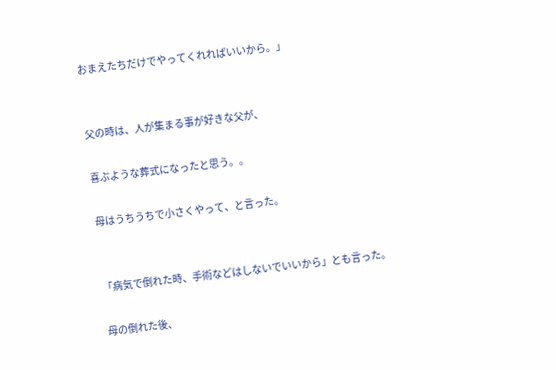おまえたちだけでやってくれればいいから。」


父の時は、人が集まる事が好きな父が、

喜ぶような葬式になったと思う。。

母はうちうちで小さくやって、と言った。


「病気で倒れた時、手術などはしないでいいから」とも言った。

母の倒れた後、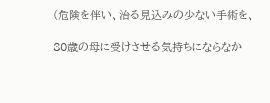(危険を伴い、治る見込みの少ない手術を、

80歳の母に受けさせる気持ちにならなか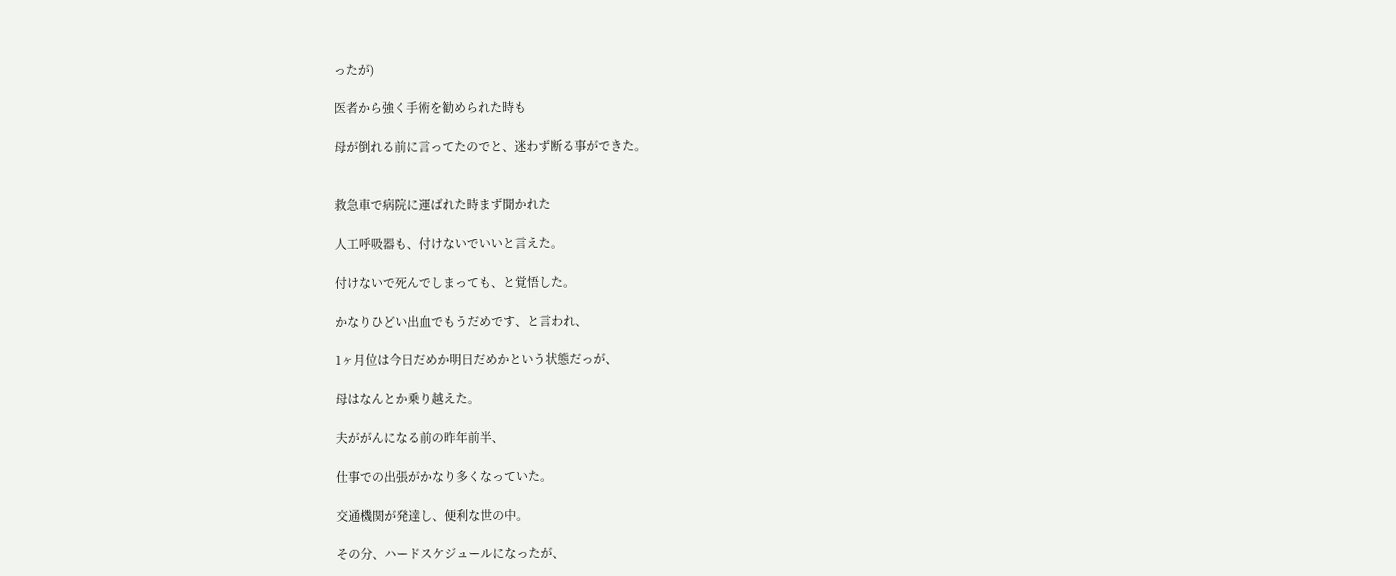ったが)

医者から強く手術を勧められた時も

母が倒れる前に言ってたのでと、迷わず断る事ができた。


救急車で病院に運ばれた時まず聞かれた

人工呼吸器も、付けないでいいと言えた。

付けないで死んでしまっても、と覚悟した。

かなりひどい出血でもうだめです、と言われ、

1ヶ月位は今日だめか明日だめかという状態だっが、

母はなんとか乗り越えた。

夫ががんになる前の昨年前半、

仕事での出張がかなり多くなっていた。

交通機関が発達し、便利な世の中。

その分、ハードスケジュールになったが、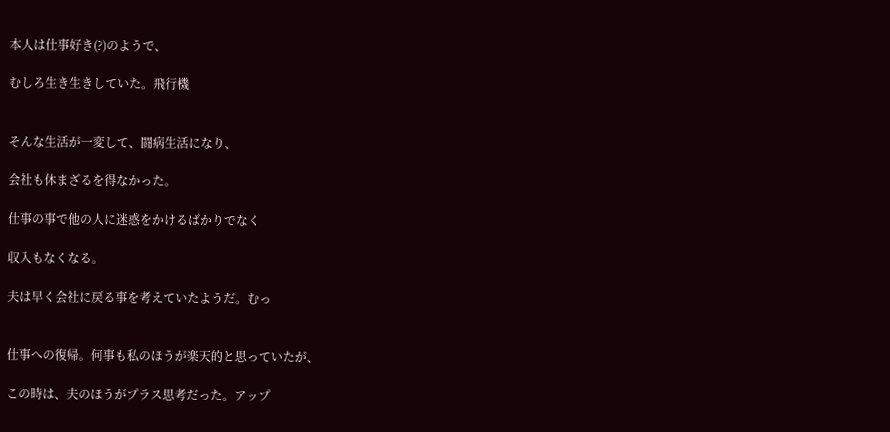本人は仕事好き(?)のようで、

むしろ生き生きしていた。飛行機


そんな生活が一変して、闘病生活になり、

会社も休まざるを得なかった。

仕事の事で他の人に迷惑をかけるばかりでなく

収入もなくなる。

夫は早く会社に戻る事を考えていたようだ。むっ


仕事への復帰。何事も私のほうが楽天的と思っていたが、

この時は、夫のほうがプラス思考だった。アップ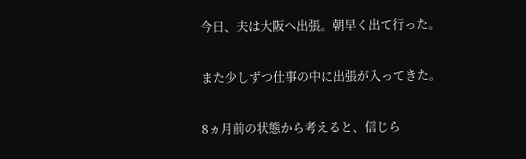今日、夫は大阪へ出張。朝早く出て行った。

また少しずつ仕事の中に出張が入ってきた。

8ヵ月前の状態から考えると、信じら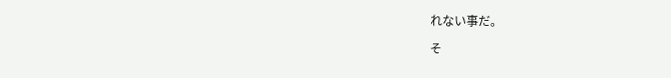れない事だ。

そ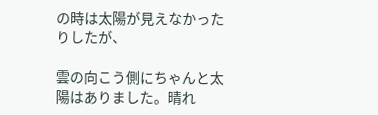の時は太陽が見えなかったりしたが、

雲の向こう側にちゃんと太陽はありました。晴れ